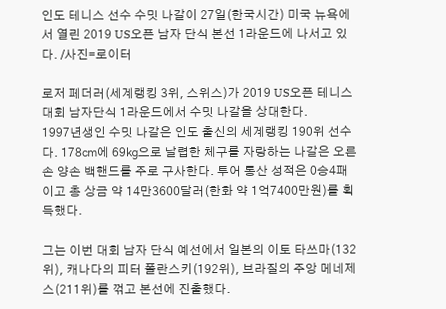인도 테니스 선수 수밋 나갈이 27일(한국시간) 미국 뉴욕에서 열린 2019 US오픈 남자 단식 본선 1라운드에 나서고 있다. /사진=로이터

로저 페더러(세계랭킹 3위, 스위스)가 2019 US오픈 테니스대회 남자단식 1라운드에서 수밋 나갈을 상대한다.
1997년생인 수밋 나갈은 인도 출신의 세계랭킹 190위 선수다. 178㎝에 69㎏으로 날렵한 체구를 자랑하는 나갈은 오른손 양손 백핸드를 주로 구사한다. 투어 통산 성적은 0승4패이고 총 상금 약 14만3600달러(한화 약 1억7400만원)를 획득했다.

그는 이번 대회 남자 단식 예선에서 일본의 이토 타쓰마(132위), 캐나다의 피터 폴란스키(192위), 브라질의 주앙 메네제스(211위)를 꺾고 본선에 진출했다.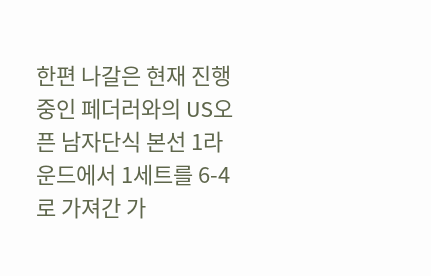한편 나갈은 현재 진행 중인 페더러와의 US오픈 남자단식 본선 1라운드에서 1세트를 6-4로 가져간 가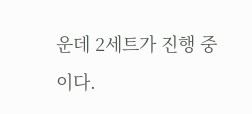운데 2세트가 진행 중이다.